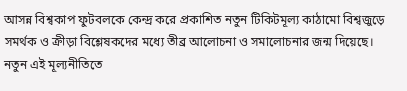আসন্ন বিশ্বকাপ ফুটবলকে কেন্দ্র করে প্রকাশিত নতুন টিকিটমূল্য কাঠামো বিশ্বজুড়ে সমর্থক ও ক্রীড়া বিশ্লেষকদের মধ্যে তীব্র আলোচনা ও সমালোচনার জন্ম দিয়েছে। নতুন এই মূল্যনীতিতে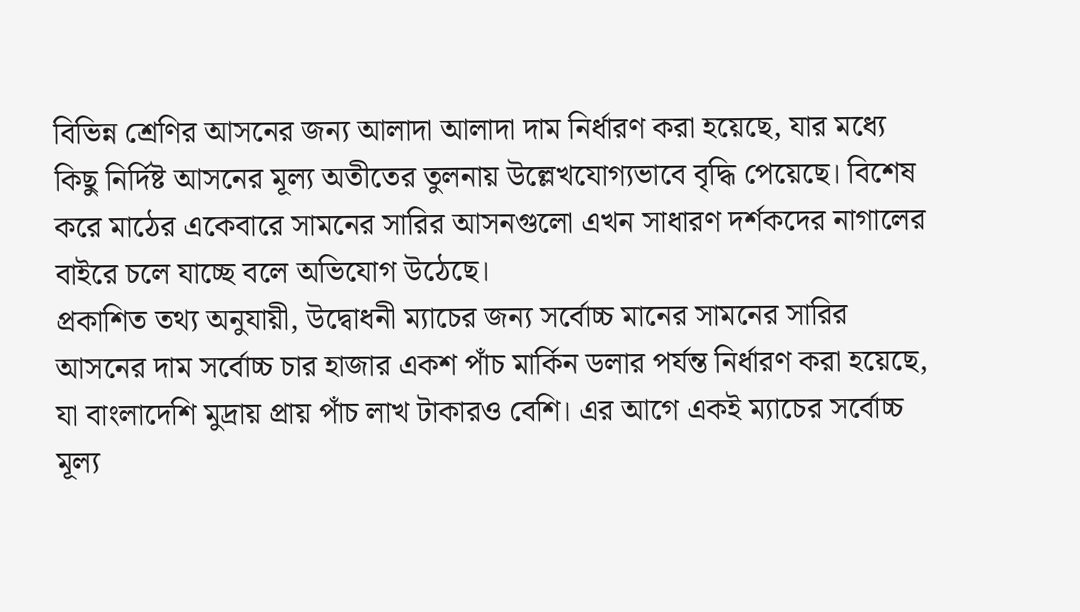বিভিন্ন শ্রেণির আসনের জন্য আলাদা আলাদা দাম নির্ধারণ করা হয়েছে, যার মধ্যে কিছু নির্দিষ্ট আসনের মূল্য অতীতের তুলনায় উল্লেখযোগ্যভাবে বৃদ্ধি পেয়েছে। বিশেষ করে মাঠের একেবারে সামনের সারির আসনগুলো এখন সাধারণ দর্শকদের নাগালের বাইরে চলে যাচ্ছে বলে অভিযোগ উঠেছে।
প্রকাশিত তথ্য অনুযায়ী, উদ্বোধনী ম্যাচের জন্য সর্বোচ্চ মানের সামনের সারির আসনের দাম সর্বোচ্চ চার হাজার একশ পাঁচ মার্কিন ডলার পর্যন্ত নির্ধারণ করা হয়েছে, যা বাংলাদেশি মুদ্রায় প্রায় পাঁচ লাখ টাকারও বেশি। এর আগে একই ম্যাচের সর্বোচ্চ মূল্য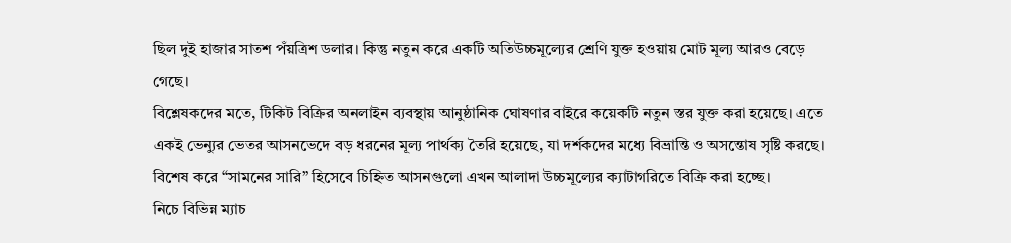ছিল দুই হাজার সাতশ পঁয়ত্রিশ ডলার। কিন্তু নতুন করে একটি অতিউচ্চমূল্যের শ্রেণি যুক্ত হওয়ায় মোট মূল্য আরও বেড়ে গেছে।
বিশ্লেষকদের মতে, টিকিট বিক্রির অনলাইন ব্যবস্থায় আনুষ্ঠানিক ঘোষণার বাইরে কয়েকটি নতুন স্তর যুক্ত করা হয়েছে। এতে একই ভেন্যুর ভেতর আসনভেদে বড় ধরনের মূল্য পার্থক্য তৈরি হয়েছে, যা দর্শকদের মধ্যে বিভ্রান্তি ও অসন্তোষ সৃষ্টি করছে। বিশেষ করে “সামনের সারি” হিসেবে চিহ্নিত আসনগুলো এখন আলাদা উচ্চমূল্যের ক্যাটাগরিতে বিক্রি করা হচ্ছে।
নিচে বিভিন্ন ম্যাচ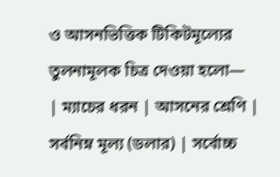ও আসনভিত্তিক টিকিটমূল্যের তুলনামূলক চিত্র দেওয়া হলো—
| ম্যাচের ধরন | আসনের শ্রেণি | সর্বনিম্ন মূল্য (ডলার) | সর্বোচ্চ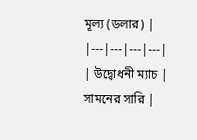মূল্য (ডলার) |
|---|---|---|---|
| উদ্বোধনী ম্যাচ | সামনের সারি |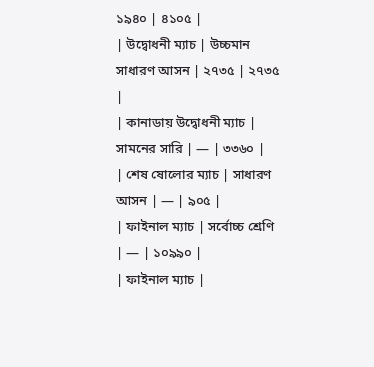১৯৪০ | ৪১০৫ |
| উদ্বোধনী ম্যাচ | উচ্চমান সাধারণ আসন | ২৭৩৫ | ২৭৩৫ |
| কানাডায় উদ্বোধনী ম্যাচ | সামনের সারি | — | ৩৩৬০ |
| শেষ ষোলোর ম্যাচ | সাধারণ আসন | — | ৯০৫ |
| ফাইনাল ম্যাচ | সর্বোচ্চ শ্রেণি | — | ১০৯৯০ |
| ফাইনাল ম্যাচ |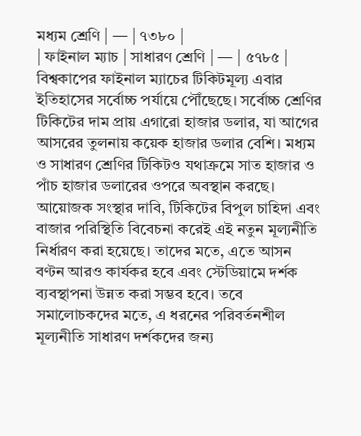মধ্যম শ্রেণি | — | ৭৩৮০ |
| ফাইনাল ম্যাচ | সাধারণ শ্রেণি | — | ৫৭৮৫ |
বিশ্বকাপের ফাইনাল ম্যাচের টিকিটমূল্য এবার ইতিহাসের সর্বোচ্চ পর্যায়ে পৌঁছেছে। সর্বোচ্চ শ্রেণির টিকিটের দাম প্রায় এগারো হাজার ডলার, যা আগের আসরের তুলনায় কয়েক হাজার ডলার বেশি। মধ্যম ও সাধারণ শ্রেণির টিকিটও যথাক্রমে সাত হাজার ও পাঁচ হাজার ডলারের ওপরে অবস্থান করছে।
আয়োজক সংস্থার দাবি, টিকিটের বিপুল চাহিদা এবং বাজার পরিস্থিতি বিবেচনা করেই এই নতুন মূল্যনীতি নির্ধারণ করা হয়েছে। তাদের মতে, এতে আসন বণ্টন আরও কার্যকর হবে এবং স্টেডিয়ামে দর্শক ব্যবস্থাপনা উন্নত করা সম্ভব হবে। তবে সমালোচকদের মতে, এ ধরনের পরিবর্তনশীল মূল্যনীতি সাধারণ দর্শকদের জন্য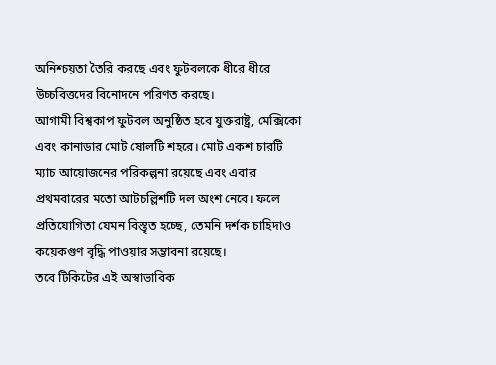অনিশ্চয়তা তৈরি করছে এবং ফুটবলকে ধীরে ধীরে উচ্চবিত্তদের বিনোদনে পরিণত করছে।
আগামী বিশ্বকাপ ফুটবল অনুষ্ঠিত হবে যুক্তরাষ্ট্র, মেক্সিকো এবং কানাডার মোট ষোলটি শহরে। মোট একশ চারটি ম্যাচ আয়োজনের পরিকল্পনা রয়েছে এবং এবার প্রথমবারের মতো আটচল্লিশটি দল অংশ নেবে। ফলে প্রতিযোগিতা যেমন বিস্তৃত হচ্ছে, তেমনি দর্শক চাহিদাও কয়েকগুণ বৃদ্ধি পাওয়ার সম্ভাবনা রয়েছে।
তবে টিকিটের এই অস্বাভাবিক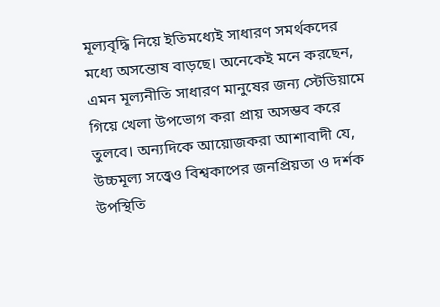মূল্যবৃদ্ধি নিয়ে ইতিমধ্যেই সাধারণ সমর্থকদের মধ্যে অসন্তোষ বাড়ছে। অনেকেই মনে করছেন, এমন মূল্যনীতি সাধারণ মানুষের জন্য স্টেডিয়ামে গিয়ে খেলা উপভোগ করা প্রায় অসম্ভব করে তুলবে। অন্যদিকে আয়োজকরা আশাবাদী যে, উচ্চমূল্য সত্ত্বেও বিশ্বকাপের জনপ্রিয়তা ও দর্শক উপস্থিতি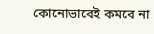কোনোভাবেই কমবে না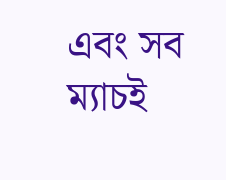এবং সব ম্যাচই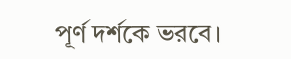পূর্ণ দর্শকে ভরবে।